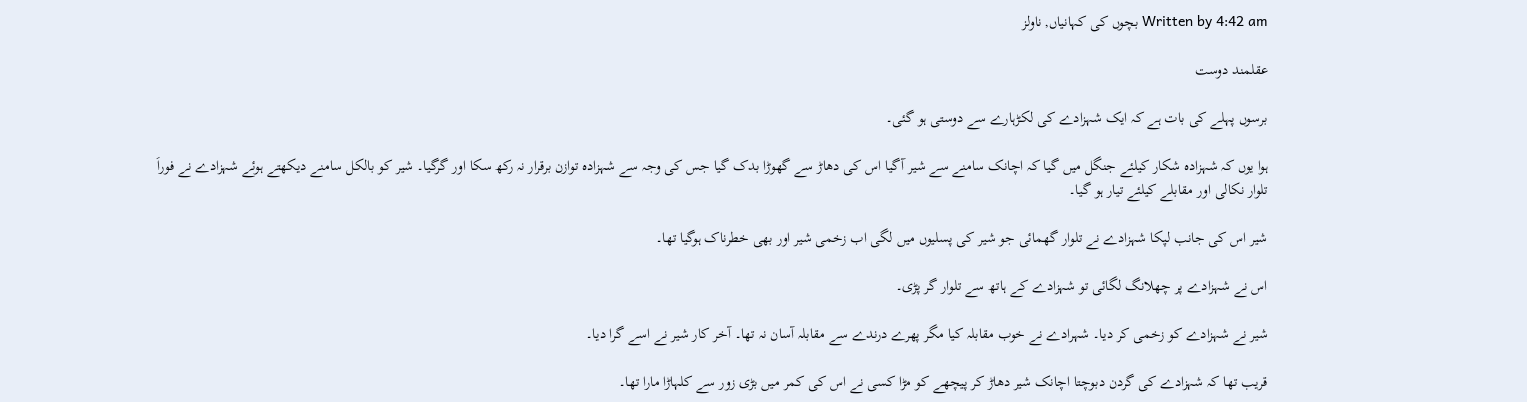Written by 4:42 am بچوں کی کہانیاں, ناولز

عقلمند دوست

برسوں پہلے کی بات ہے کہ ایک شہزادے کی لکڑہارے سے دوستی ہو گئی۔

ہوا یوں کہ شہزادہ شکار کیلئے جنگل میں گیا کہ اچانک سامنے سے شیر آگیا اس کی دھاڑ سے گھوڑا بدک گیا جس کی وجہ سے شہزادہ توازن برقرار نہ رکھ سکا اور گرگیا۔ شیر کو بالکل سامنے دیکھتے ہوئے شہزادے نے فوراَ تلوار نکالی اور مقابلے کیلئے تیار ہو گیا۔

شیر اس کی جانب لپکا شہزادے نے تلوار گھمائی جو شیر کی پسلیوں میں لگی اب زخمی شیر اور بھی خطرناک ہوگیا تھا۔

اس نے شہزادے پر چھلانگ لگائی تو شہزادے کے ہاتھ سے تلوار گر پڑی۔

شیر نے شہزادے کو زخمی کر دیا۔ شہرادے نے خوب مقابلہ کیا مگر پھرے درندے سے مقابلہ آسان نہ تھا۔ آخر کار شیر نے اسے گرا دیا۔

قریب تھا کہ شہزادے کی گردن دبوچتا اچانک شیر دھاڑ کر پیچھے کو مڑا کسی نے اس کی کمر میں بڑی زور سے کلہاڑا مارا تھا۔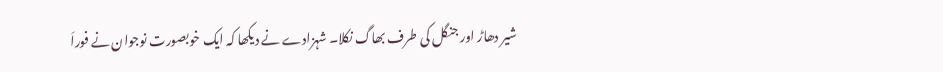شیر دھاڑ اور جنگل کی طرف بھاگ نکلا۔ شہزادے نے دیکھا کہ ایک خوبصورت نوجوان نے فوراَ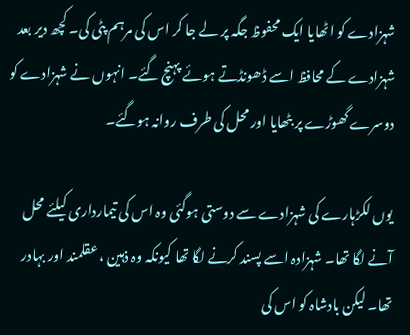شہزادے کو اٹھایا ایک محفوظ جگہ پر لے جا کر اس کی مرہم پٹی کی۔ کچھ دیر بعد شہزادے کے محافظ اسے ڈھونڈتے ہوئے پہنچ گئے۔ انہوں نے شہزادے کو دوسرے گھوڑے پر بٹھایا اور محل کی طرف روانہ ہوگئے۔

یوں لکڑہارے کی شہزادے سے دوستی ہوگئی وہ اس کی تیمارداری کیلئے محل آنے لگا تھا۔ شہزادہ اسے پسند کرنے لگا تھا کیونکہ وہ ذہین ، عقلمند اور بہادر تھا۔ لیکن بادشاہ کو اس کی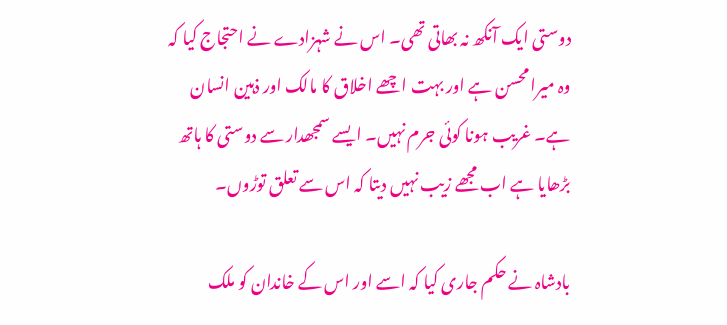دوستی ایک آنکھ نہ بھاتی تھی۔ اس نے شہزادے نے احتجاج کیا کہ وہ میرا محسن ہے اور بہت اچھے اخلاق کا مالک اور ذہین انسان ہے۔ غریب ہونا کوئی جرم نہیں۔ ایسے سمجھدار سے دوستی کا ہاتھ بڑھایا ہے اب مجھے زیب نہیں دیتا کہ اس سے تعلق توڑوں۔

بادشاہ نے حکم جاری کیا کہ اسے اور اس کے خاندان کو ملک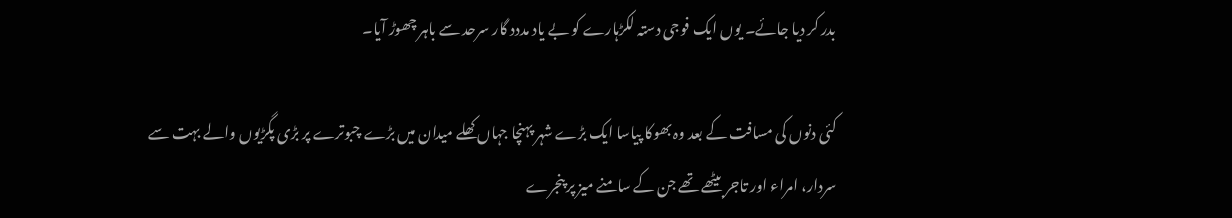بدر کر دیا جائے۔ یوں ایک فوجی دستہ لکڑہارے کو بے یاد مددد گار سرحد سے باہر چھوڑ آیا۔

کئی دنوں کی مسافت کے بعد وہ بھوکا پیاسا ایک بڑے شہر پہنچا جہاں کھلے میدان میں بڑے چبوترے پر بڑی پگڑیوں والے بہت سے سردار، امراء اور تاجر بیٹھے تھے جن کے سامنے میز پر پنجرے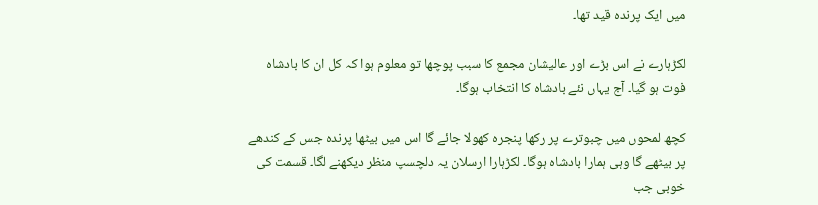میں ایک پرندہ قید تھا۔

لکڑہارے نے اس بڑے اور عالیشان مجمع کا سبب پوچھا تو معلوم ہوا کہ کل ان کا بادشاہ فوت ہو گیا۔ آج یہاں نئے بادشاہ کا انتخاب ہوگا۔

کچھ لمحوں میں چبوترے پر رکھا پنجرہ کھولا جائے گا اس میں بیٹھا پرندہ جس کے کندھے پر بیٹھے گا وہی ہمارا بادشاہ ہوگا۔ لکڑہارا ارسلان یہ دلچسپ منظر دیکھنے لگا۔ قسمت کی خوبی جب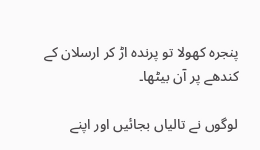پنجرہ کھولا تو پرندہ اڑ کر ارسلان کے کندھے پر آن بیٹھا۔

لوگوں نے تالیاں بجائیں اور اپنے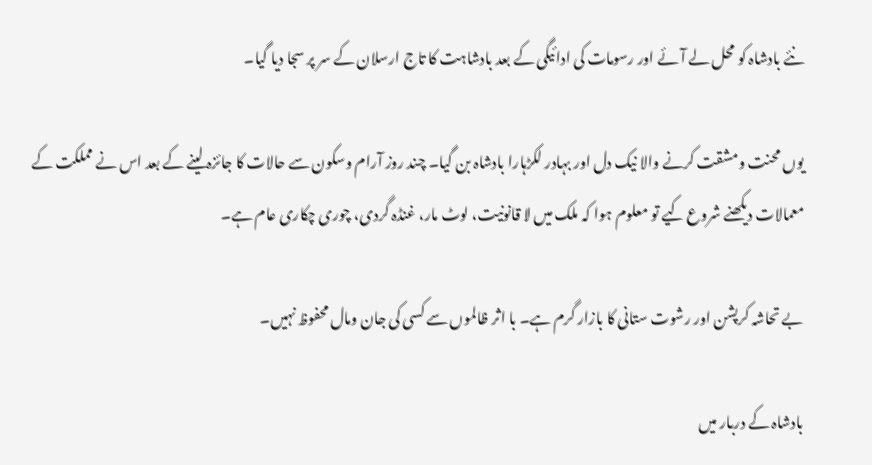نئے بادشاہ کو محل لے آئے اور رسومات کی ادائیگی کے بعد بادشاہت کا تاج ارسلان کے سر پر سجا دیا گیا۔

یوں محنت ومشقت کرنے والا نیک دل اور بہادر لکڑہارا بادشاہ بن گیا۔ چند روز آرام وسکون سے حالات کا جائزہ لینے کے بعد اس نے مملکت کے معمالات دیکھنے شروع کیے تو معلوم ہوا کہ ملک میں لا قانونیت، لوٹ مار، غنڈہ گردی، چوری چکاری عام ہے۔

بے تحاشہ کرپشن اور رشوت ستانی کا بازار گرم ہے۔ با اثر ظالموں سے کسی کی جان ومال محفوظ نہیں۔

بادشاہ کے دربار میں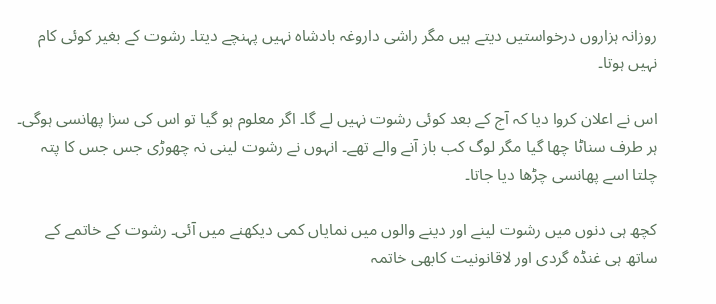روزانہ ہزاروں درخواستیں دیتے ہیں مگر راشی داروغہ بادشاہ نہیں پہنچے دیتا۔ رشوت کے بغیر کوئی کام نہیں ہوتا۔

اس نے اعلان کروا دیا کہ آج کے بعد کوئی رشوت نہیں لے گا۔ اگر معلوم ہو گیا تو اس کی سزا پھانسی ہوگی۔ ہر طرف سناٹا چھا گیا مگر لوگ کب باز آنے والے تھے۔ انہوں نے رشوت لینی نہ چھوڑی جس جس کا پتہ چلتا اسے پھانسی چڑھا دیا جاتا۔

کچھ ہی دنوں میں رشوت لینے اور دینے والوں میں نمایاں کمی دیکھنے میں آئی۔ رشوت کے خاتمے کے ساتھ ہی غنڈہ گردی اور لاقانونیت کابھی خاتمہ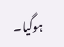ہوگیا۔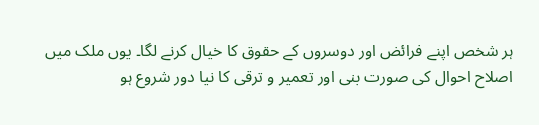ہر شخص اپنے فرائض اور دوسروں کے حقوق کا خیال کرنے لگا۔ یوں ملک میں اصلاح احوال کی صورت بنی اور تعمیر و ترقی کا نیا دور شروع ہو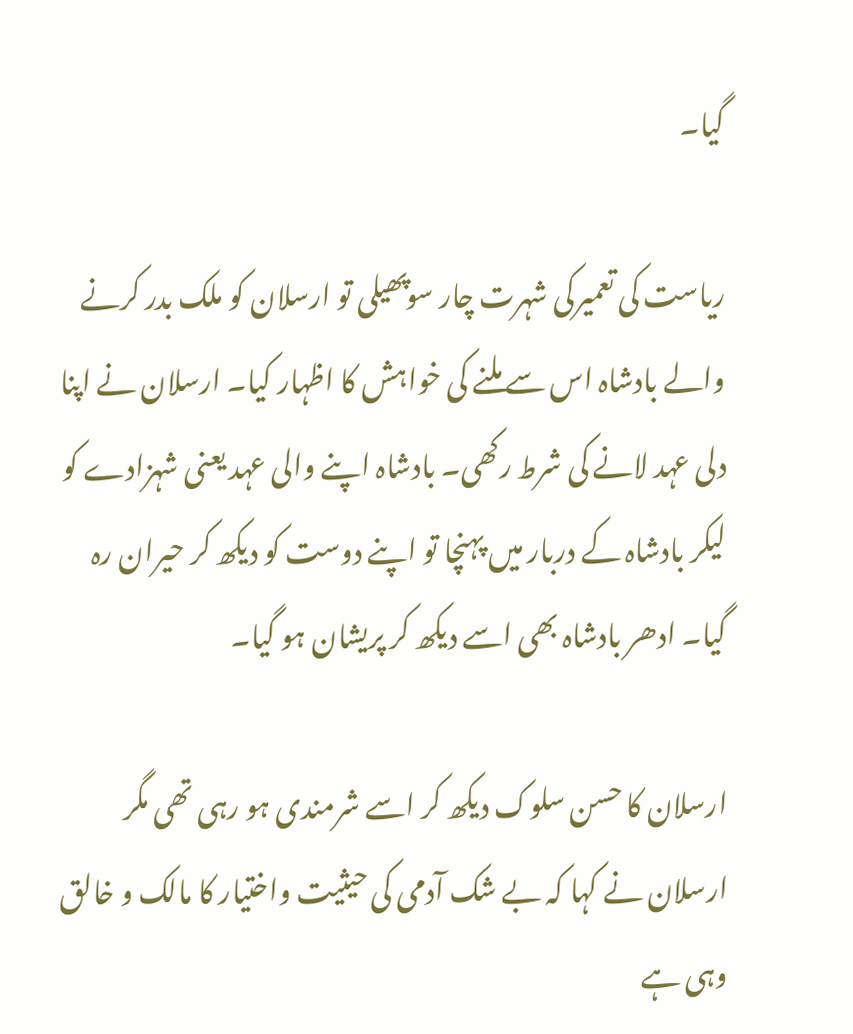گیا۔

ریاست کی تعمیرکی شہرت چار سوپھیلی تو ارسلان کو ملک بدر کرنے والے بادشاہ اس سے ملنے کی خواہش کا اظہار کیا۔ ارسلان نے اپنا دلی عہد لانے کی شرط رکھی۔ بادشاہ اپنے والی عہد یعنی شہزادے کو لیکر بادشاہ کے دربار میں پہنچا تو اپنے دوست کو دیکھ کر حیران رہ گیا۔ ادھر بادشاہ بھی اسے دیکھ کر پریشان ہو گیا۔

ارسلان کا حسن سلوک دیکھ کر اسے شرمندی ہو رہی تھی مگر ارسلان نے کہا کہ بے شک آدمی کی حیثیت واختیار کا مالک و خالق وہی ہے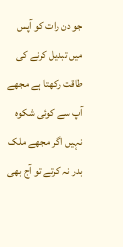جو دن رات کو آپس میں تبدیل کرنے کی طاقت رکھتا ہے مجھے آپ سے کوئی شکوہ نہیں اگر مجھے ملک بدر نہ کرتے تو آج بھی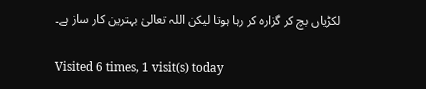لکڑیاں بچ کر گزارہ کر رہا ہوتا لیکن اللہ تعالیٰ بہترین کار ساز ہے۔

Visited 6 times, 1 visit(s) today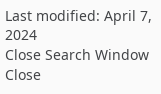Last modified: April 7, 2024
Close Search Window
Close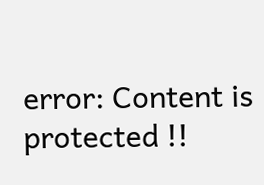error: Content is protected !!